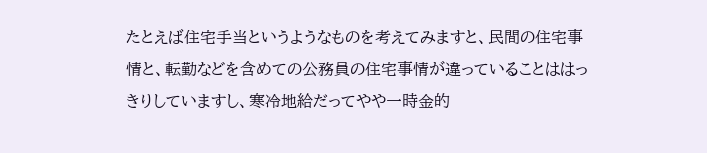たとえば住宅手当というようなものを考えてみますと、民間の住宅事情と、転勤などを含めての公務員の住宅事情が違っていることははっきりしていますし、寒冷地給だってやや一時金的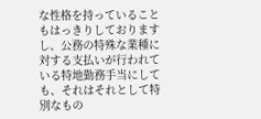な性格を持っていることもはっきりしておりますし、公務の特殊な業種に対する支払いが行われている特地勤務手当にしても、それはそれとして特別なもの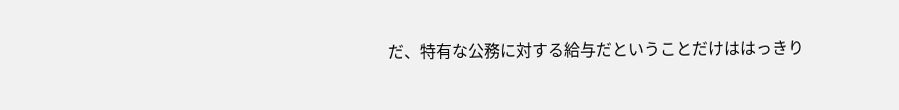だ、特有な公務に対する給与だということだけははっきり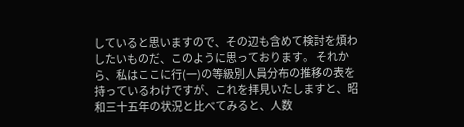していると思いますので、その辺も含めて検討を煩わしたいものだ、このように思っております。 それから、私はここに行(一)の等級別人員分布の推移の表を持っているわけですが、これを拝見いたしますと、昭和三十五年の状況と比べてみると、人数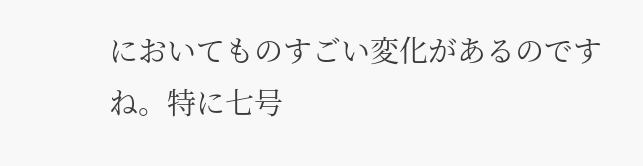においてものすごい変化があるのですね。特に七号